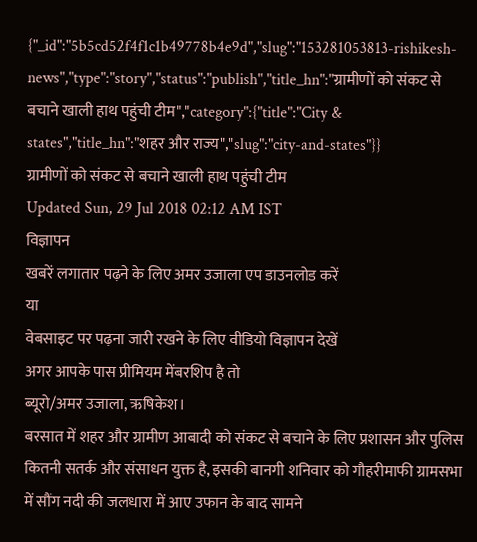{"_id":"5b5cd52f4f1c1b49778b4e9d","slug":"153281053813-rishikesh-news","type":"story","status":"publish","title_hn":"ग्रामीणों को संकट से बचाने खाली हाथ पहुंची टीम","category":{"title":"City & states","title_hn":"शहर और राज्य","slug":"city-and-states"}}
ग्रामीणों को संकट से बचाने खाली हाथ पहुंची टीम
Updated Sun, 29 Jul 2018 02:12 AM IST
विज्ञापन
खबरें लगातार पढ़ने के लिए अमर उजाला एप डाउनलोड करें
या
वेबसाइट पर पढ़ना जारी रखने के लिए वीडियो विज्ञापन देखें
अगर आपके पास प्रीमियम मेंबरशिप है तो
ब्यूरो/अमर उजाला, ऋषिकेश।
बरसात में शहर और ग्रामीण आबादी को संकट से बचाने के लिए प्रशासन और पुलिस कितनी सतर्क और संसाधन युक्त है, इसकी बानगी शनिवार को गौहरीमाफी ग्रामसभा में सौंग नदी की जलधारा में आए उफान के बाद सामने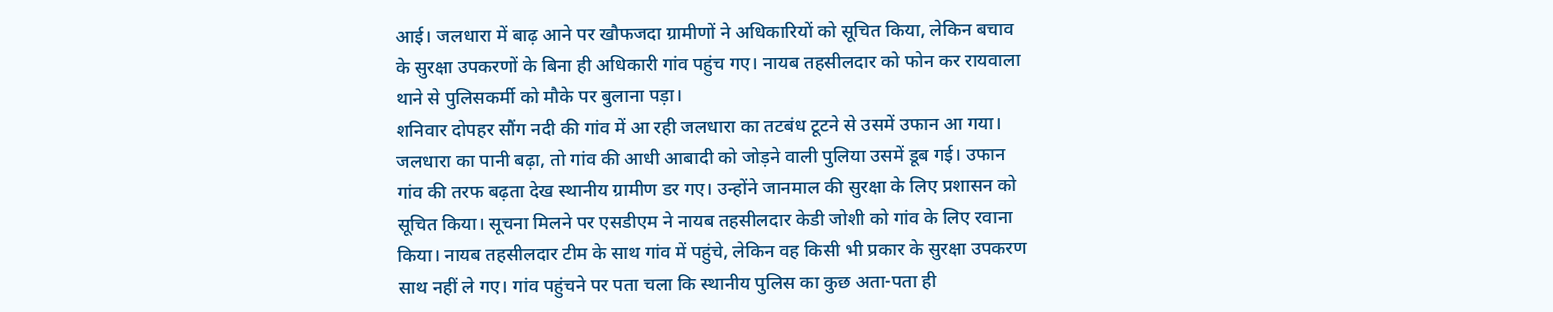आई। जलधारा में बाढ़ आने पर खौफजदा ग्रामीणों ने अधिकारियों को सूचित किया, लेकिन बचाव के सुरक्षा उपकरणों के बिना ही अधिकारी गांव पहुंच गए। नायब तहसीलदार को फोन कर रायवाला थाने से पुलिसकर्मी को मौके पर बुलाना पड़ा।
शनिवार दोपहर सौंग नदी की गांव में आ रही जलधारा का तटबंध टूटने से उसमें उफान आ गया। जलधारा का पानी बढ़ा, तो गांव की आधी आबादी को जोड़ने वाली पुलिया उसमें डूब गई। उफान गांव की तरफ बढ़ता देख स्थानीय ग्रामीण डर गए। उन्होंने जानमाल की सुरक्षा के लिए प्रशासन को सूचित किया। सूचना मिलने पर एसडीएम ने नायब तहसीलदार केडी जोशी को गांव के लिए रवाना किया। नायब तहसीलदार टीम के साथ गांव में पहुंचे, लेकिन वह किसी भी प्रकार के सुरक्षा उपकरण साथ नहीं ले गए। गांव पहुंचने पर पता चला कि स्थानीय पुलिस का कुछ अता-पता ही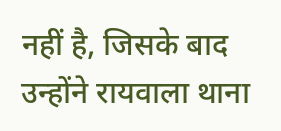नहीं है, जिसके बाद उन्होंने रायवाला थाना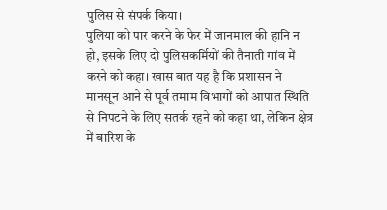पुलिस से संपर्क किया।
पुलिया को पार करने के फेर में जानमाल की हानि न हो, इसके लिए दो पुलिसकर्मियों की तैनाती गांव में करने को कहा। खास बात यह है कि प्रशासन ने मानसून आने से पूर्व तमाम विभागों को आपात स्थिति से निपटने के लिए सतर्क रहने को कहा था, लेकिन क्षेत्र में बारिश के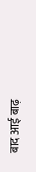बाद आई बाढ़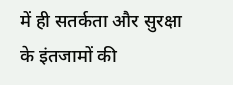में ही सतर्कता और सुरक्षा के इंतजामों की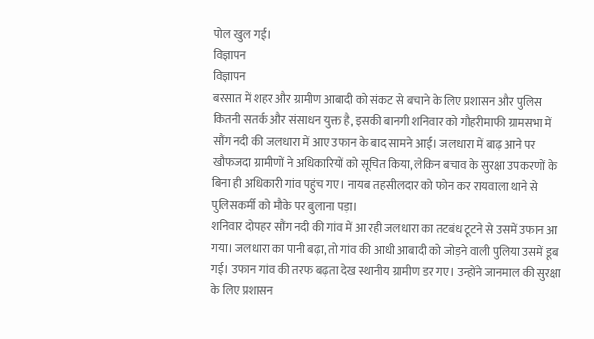पोल खुल गई।
विज्ञापन
विज्ञापन
बरसात में शहर और ग्रामीण आबादी को संकट से बचाने के लिए प्रशासन और पुलिस कितनी सतर्क और संसाधन युक्त है, इसकी बानगी शनिवार को गौहरीमाफी ग्रामसभा में सौंग नदी की जलधारा में आए उफान के बाद सामने आई। जलधारा में बाढ़ आने पर खौफजदा ग्रामीणों ने अधिकारियों को सूचित किया, लेकिन बचाव के सुरक्षा उपकरणों के बिना ही अधिकारी गांव पहुंच गए। नायब तहसीलदार को फोन कर रायवाला थाने से पुलिसकर्मी को मौके पर बुलाना पड़ा।
शनिवार दोपहर सौंग नदी की गांव में आ रही जलधारा का तटबंध टूटने से उसमें उफान आ गया। जलधारा का पानी बढ़ा, तो गांव की आधी आबादी को जोड़ने वाली पुलिया उसमें डूब गई। उफान गांव की तरफ बढ़ता देख स्थानीय ग्रामीण डर गए। उन्होंने जानमाल की सुरक्षा के लिए प्रशासन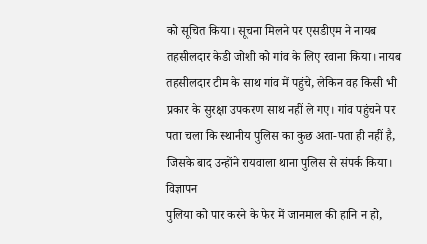को सूचित किया। सूचना मिलने पर एसडीएम ने नायब तहसीलदार केडी जोशी को गांव के लिए रवाना किया। नायब तहसीलदार टीम के साथ गांव में पहुंचे, लेकिन वह किसी भी प्रकार के सुरक्षा उपकरण साथ नहीं ले गए। गांव पहुंचने पर पता चला कि स्थानीय पुलिस का कुछ अता-पता ही नहीं है, जिसके बाद उन्होंने रायवाला थाना पुलिस से संपर्क किया।
विज्ञापन
पुलिया को पार करने के फेर में जानमाल की हानि न हो,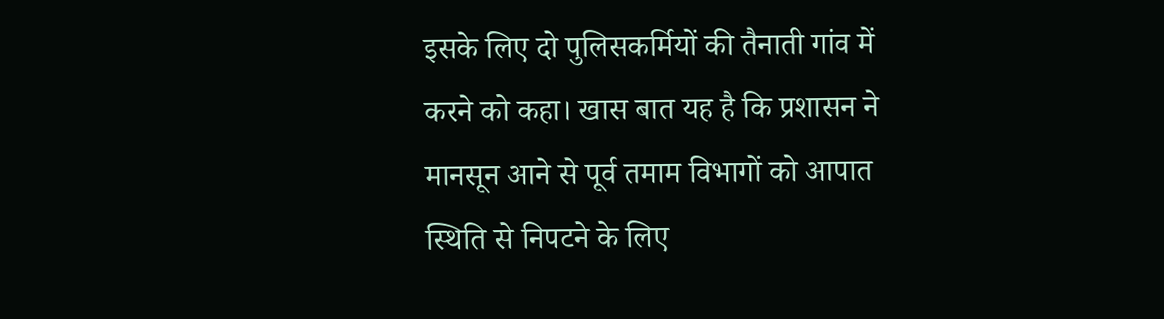इसके लिए दो पुलिसकर्मियों की तैनाती गांव में करने को कहा। खास बात यह है कि प्रशासन ने मानसून आने से पूर्व तमाम विभागों को आपात स्थिति से निपटने के लिए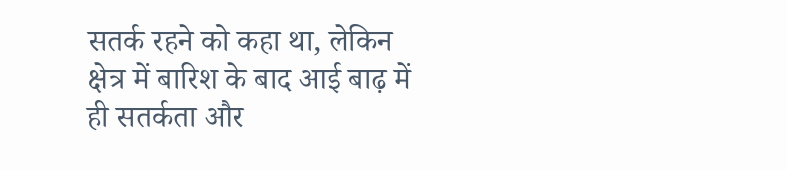सतर्क रहने को कहा था, लेकिन क्षेत्र में बारिश के बाद आई बाढ़ में ही सतर्कता और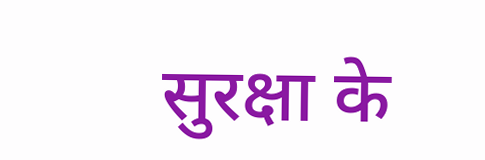सुरक्षा के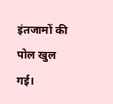इंतजामों की पोल खुल गई।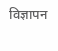विज्ञापन